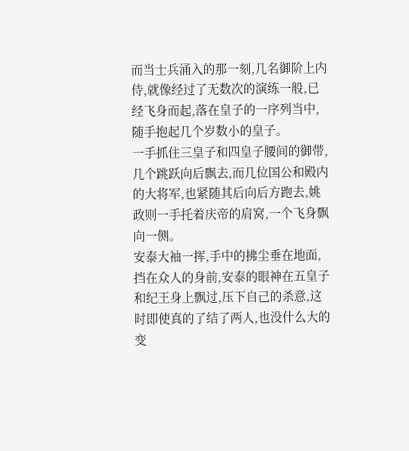而当士兵涌入的那一刻,几名御阶上内侍,就像经过了无数次的演练一般,已经飞身而起,落在皇子的一序列当中,随手抱起几个岁数小的皇子。
一手抓住三皇子和四皇子腰间的御带,几个跳跃向后飘去,而几位国公和殿内的大将军,也紧随其后向后方跑去,姚政则一手托着庆帝的肩窝,一个飞身飘向一侧。
安泰大袖一挥,手中的拂尘垂在地面,挡在众人的身前,安泰的眼神在五皇子和纪王身上飘过,压下自己的杀意,这时即使真的了结了两人,也没什么大的变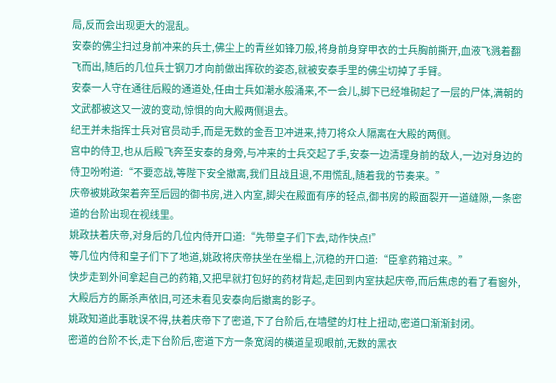局,反而会出现更大的混乱。
安泰的佛尘扫过身前冲来的兵士,佛尘上的青丝如锋刀般,将身前身穿甲衣的士兵胸前撕开,血液飞溅着翻飞而出,随后的几位兵士钢刀才向前做出挥砍的姿态,就被安泰手里的佛尘切掉了手臂。
安泰一人守在通往后殿的通道处,任由士兵如潮水般涌来,不一会儿,脚下已经堆砌起了一层的尸体,满朝的文武都被这又一波的变动,惊惧的向大殿两侧退去。
纪王并未指挥士兵对官员动手,而是无数的金吾卫冲进来,持刀将众人隔离在大殿的两侧。
宫中的侍卫,也从后殿飞奔至安泰的身旁,与冲来的士兵交起了手,安泰一边清理身前的敌人,一边对身边的侍卫吩咐道:“不要恋战,等陛下安全撤离,我们且战且退,不用慌乱,随着我的节奏来。”
庆帝被姚政架着奔至后园的御书房,进入内室,脚尖在殿面有序的轻点,御书房的殿面裂开一道缝隙,一条密道的台阶出现在视线里。
姚政扶着庆帝,对身后的几位内侍开口道:“先带皇子们下去,动作快点!”
等几位内侍和皇子们下了地道,姚政将庆帝扶坐在坐榻上,沉稳的开口道:“臣拿药箱过来。”
快步走到外间拿起自己的药箱,又把早就打包好的药材背起,走回到内室扶起庆帝,而后焦虑的看了看窗外,大殿后方的厮杀声依旧,可还未看见安泰向后撤离的影子。
姚政知道此事耽误不得,扶着庆帝下了密道,下了台阶后,在墙壁的灯柱上扭动,密道口渐渐封闭。
密道的台阶不长,走下台阶后,密道下方一条宽阔的横道呈现眼前,无数的黑衣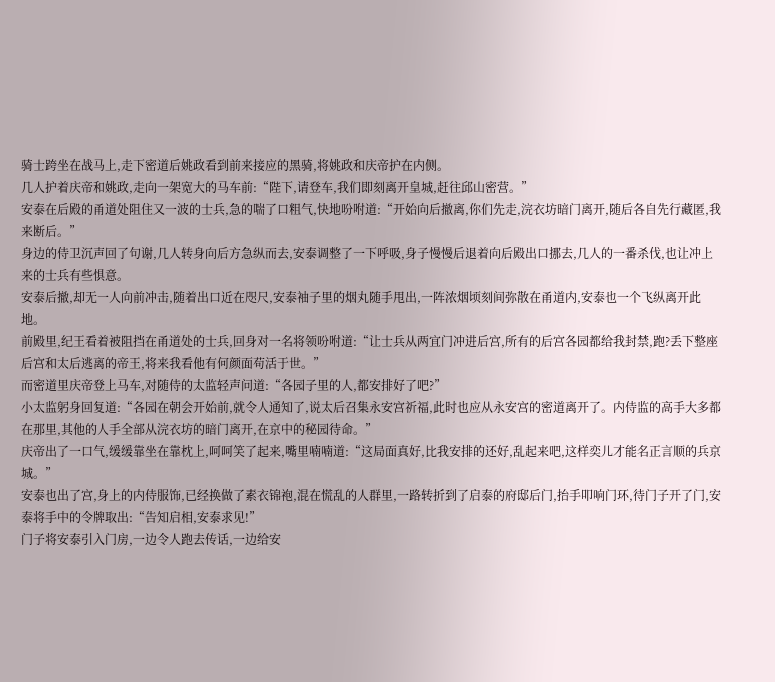骑士跨坐在战马上,走下密道后姚政看到前来接应的黑骑,将姚政和庆帝护在内侧。
几人护着庆帝和姚政,走向一架宽大的马车前:“陛下,请登车,我们即刻离开皇城,赶往邱山密营。”
安泰在后殿的甬道处阻住又一波的士兵,急的喘了口粗气,快地吩咐道:“开始向后撤离,你们先走,浣衣坊暗门离开,随后各自先行藏匿,我来断后。”
身边的侍卫沉声回了句谢,几人转身向后方急纵而去,安泰调整了一下呼吸,身子慢慢后退着向后殿出口挪去,几人的一番杀伐,也让冲上来的士兵有些惧意。
安泰后撤,却无一人向前冲击,随着出口近在咫尺,安泰袖子里的烟丸随手甩出,一阵浓烟顷刻间弥散在甬道内,安泰也一个飞纵离开此地。
前殿里,纪王看着被阻挡在甬道处的士兵,回身对一名将领吩咐道:“让士兵从两宜门冲进后宫,所有的后宫各园都给我封禁,跑?丢下整座后宫和太后逃离的帝王,将来我看他有何颜面苟活于世。”
而密道里庆帝登上马车,对随侍的太监轻声问道:“各园子里的人,都安排好了吧?”
小太监躬身回复道:“各园在朝会开始前,就令人通知了,说太后召集永安宫祈福,此时也应从永安宫的密道离开了。内侍监的高手大多都在那里,其他的人手全部从浣衣坊的暗门离开,在京中的秘园待命。”
庆帝出了一口气,缓缓靠坐在靠枕上,呵呵笑了起来,嘴里喃喃道:“这局面真好,比我安排的还好,乱起来吧,这样奕儿才能名正言顺的兵京城。”
安泰也出了宫,身上的内侍服饰,已经换做了素衣锦袍,混在慌乱的人群里,一路转折到了启泰的府邸后门,抬手叩响门环,待门子开了门,安泰将手中的令牌取出:“告知启相,安泰求见!”
门子将安泰引入门房,一边令人跑去传话,一边给安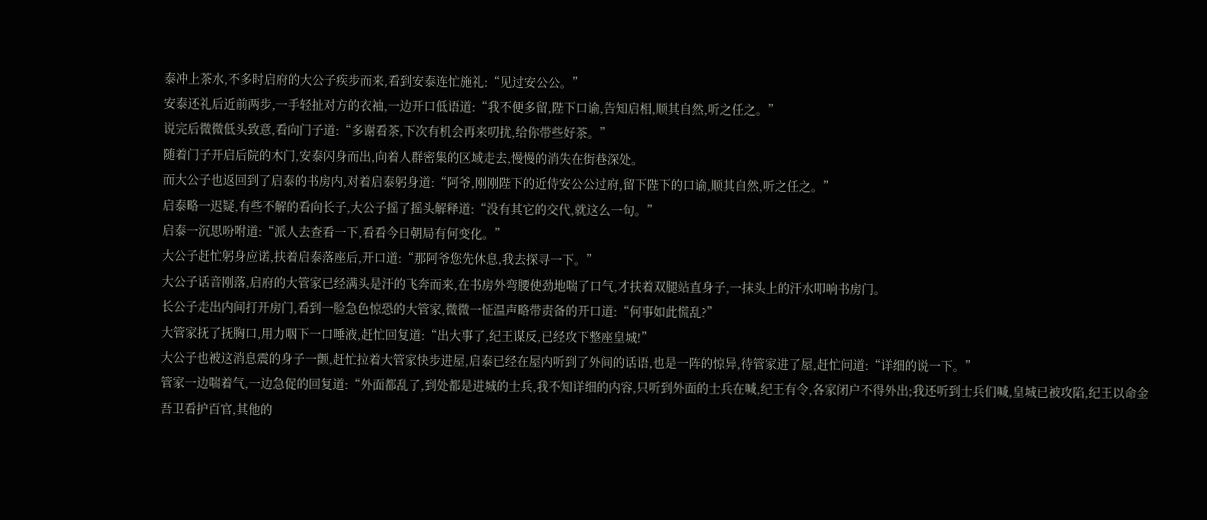泰冲上茶水,不多时启府的大公子疾步而来,看到安泰连忙施礼:“见过安公公。”
安泰还礼后近前两步,一手轻扯对方的衣袖,一边开口低语道:“我不便多留,陛下口谕,告知启相,顺其自然,听之任之。”
说完后微微低头致意,看向门子道:“多谢看茶,下次有机会再来叨扰,给你带些好茶。”
随着门子开启后院的木门,安泰闪身而出,向着人群密集的区域走去,慢慢的消失在街巷深处。
而大公子也返回到了启泰的书房内,对着启泰躬身道:“阿爷,刚刚陛下的近侍安公公过府,留下陛下的口谕,顺其自然,听之任之。”
启泰略一迟疑,有些不解的看向长子,大公子摇了摇头解释道:“没有其它的交代,就这么一句。”
启泰一沉思吩咐道:“派人去查看一下,看看今日朝局有何变化。”
大公子赶忙躬身应诺,扶着启泰落座后,开口道:“那阿爷您先休息,我去探寻一下。”
大公子话音刚落,启府的大管家已经满头是汗的飞奔而来,在书房外弯腰使劲地喘了口气,才扶着双腿站直身子,一抹头上的汗水叩响书房门。
长公子走出内间打开房门,看到一脸急色惊恐的大管家,微微一怔温声略带责备的开口道:“何事如此慌乱?”
大管家抚了抚胸口,用力咽下一口唾液,赶忙回复道:“出大事了,纪王谋反,已经攻下整座皇城!”
大公子也被这消息震的身子一颤,赶忙拉着大管家快步进屋,启泰已经在屋内听到了外间的话语,也是一阵的惊异,待管家进了屋,赶忙问道:“详细的说一下。”
管家一边喘着气,一边急促的回复道:“外面都乱了,到处都是进城的士兵,我不知详细的内容,只听到外面的士兵在喊,纪王有令,各家闭户不得外出;我还听到士兵们喊,皇城已被攻陷,纪王以命金吾卫看护百官,其他的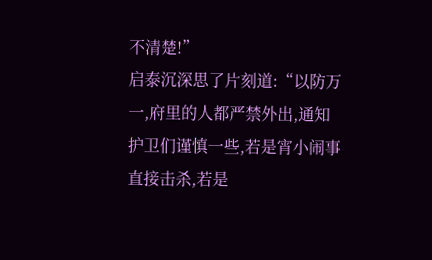不清楚!”
启泰沉深思了片刻道:“以防万一,府里的人都严禁外出,通知护卫们谨慎一些,若是宵小闹事直接击杀,若是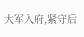大军入府,紧守后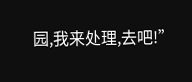园,我来处理,去吧!”